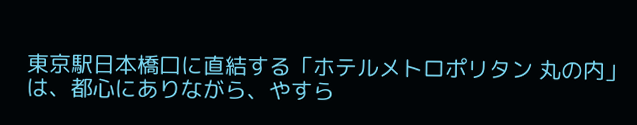東京駅日本橋口に直結する「ホテルメトロポリタン 丸の内」は、都心にありながら、やすら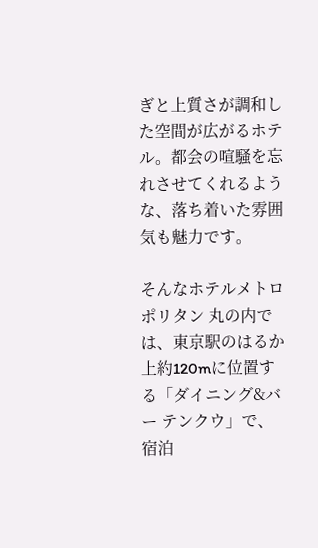ぎと上質さが調和した空間が広がるホテル。都会の喧騒を忘れさせてくれるような、落ち着いた雰囲気も魅力です。

そんなホテルメトロポリタン 丸の内では、東京駅のはるか上約120mに位置する「ダイニング&バー テンクウ」で、宿泊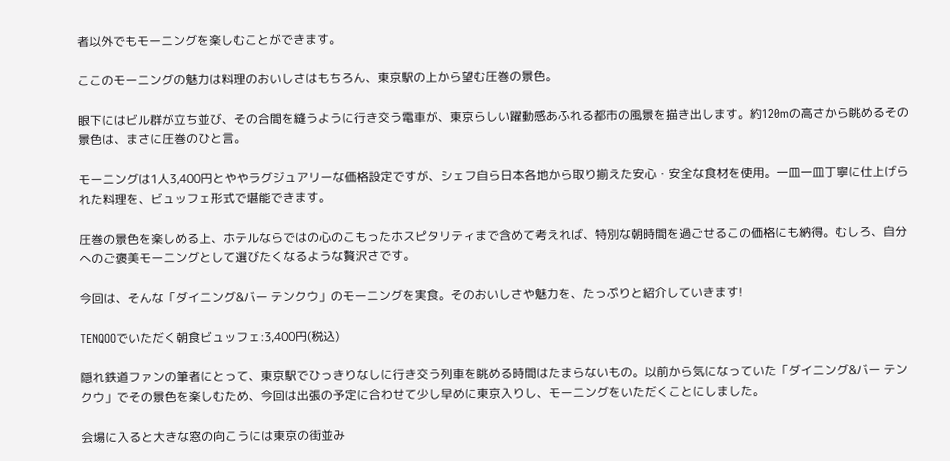者以外でもモーニングを楽しむことができます。

ここのモーニングの魅力は料理のおいしさはもちろん、東京駅の上から望む圧巻の景色。

眼下にはビル群が立ち並び、その合間を縫うように行き交う電車が、東京らしい躍動感あふれる都市の風景を描き出します。約120mの高さから眺めるその景色は、まさに圧巻のひと言。

モーニングは1人3,400円とややラグジュアリーな価格設定ですが、シェフ自ら日本各地から取り揃えた安心・安全な食材を使用。一皿一皿丁寧に仕上げられた料理を、ビュッフェ形式で堪能できます。

圧巻の景色を楽しめる上、ホテルならではの心のこもったホスピタリティまで含めて考えれば、特別な朝時間を過ごせるこの価格にも納得。むしろ、自分へのご褒美モーニングとして選びたくなるような贅沢さです。

今回は、そんな「ダイニング&バー テンクウ」のモーニングを実食。そのおいしさや魅力を、たっぷりと紹介していきます!

TENQOOでいただく朝食ビュッフェ:3,400円(税込)

隠れ鉄道ファンの筆者にとって、東京駅でひっきりなしに行き交う列車を眺める時間はたまらないもの。以前から気になっていた「ダイニング&バー テンクウ」でその景色を楽しむため、今回は出張の予定に合わせて少し早めに東京入りし、モーニングをいただくことにしました。

会場に入ると大きな窓の向こうには東京の街並み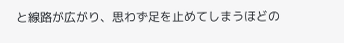と線路が広がり、思わず足を止めてしまうほどの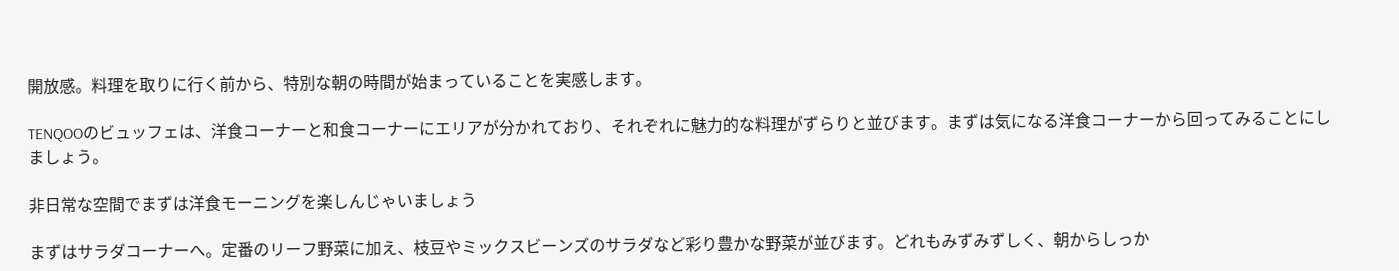開放感。料理を取りに行く前から、特別な朝の時間が始まっていることを実感します。

TENQOOのビュッフェは、洋食コーナーと和食コーナーにエリアが分かれており、それぞれに魅力的な料理がずらりと並びます。まずは気になる洋食コーナーから回ってみることにしましょう。

非日常な空間でまずは洋食モーニングを楽しんじゃいましょう

まずはサラダコーナーへ。定番のリーフ野菜に加え、枝豆やミックスビーンズのサラダなど彩り豊かな野菜が並びます。どれもみずみずしく、朝からしっか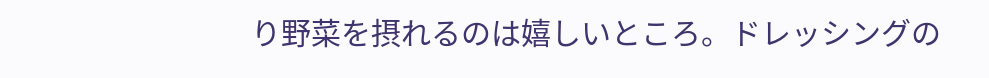り野菜を摂れるのは嬉しいところ。ドレッシングの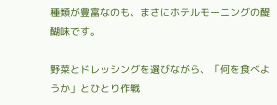種類が豊富なのも、まさにホテルモーニングの醍醐味です。

野菜とドレッシングを選びながら、「何を食べようか」とひとり作戦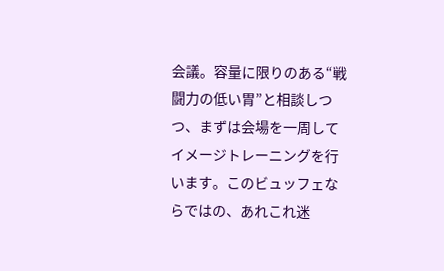会議。容量に限りのある“戦闘力の低い胃”と相談しつつ、まずは会場を一周してイメージトレーニングを行います。このビュッフェならではの、あれこれ迷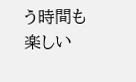う時間も楽しい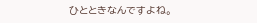ひとときなんですよね。